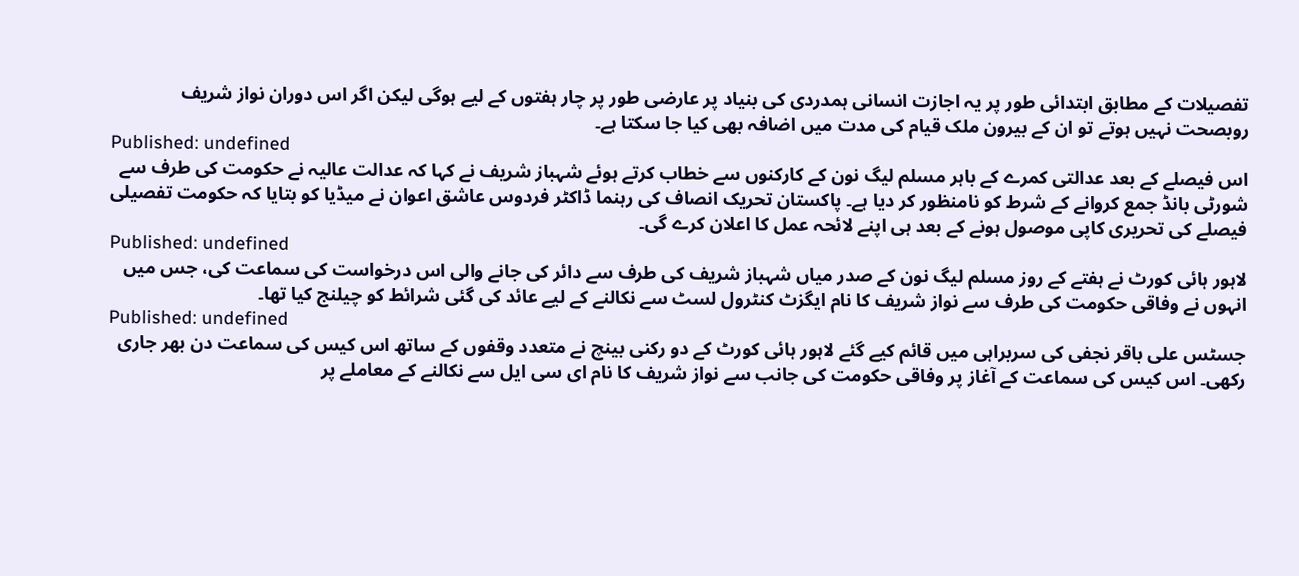تفصیلات کے مطابق ابتدائی طور پر یہ اجازت انسانی ہمدردی کی بنیاد پر عارضی طور پر چار ہفتوں کے لیے ہوگی لیکن اگر اس دوران نواز شریف روبصحت نہیں ہوتے تو ان کے بیرون ملک قیام کی مدت میں اضافہ بھی کیا جا سکتا ہے۔
Published: undefined
اس فیصلے کے بعد عدالتی کمرے کے باہر مسلم لیگ نون کے کارکنوں سے خطاب کرتے ہوئے شہباز شریف نے کہا کہ عدالت عالیہ نے حکومت کی طرف سے شورٹی بانڈ جمع کروانے کے شرط کو نامنظور کر دیا ہے۔ پاکستان تحریک انصاف کی رہنما ڈاکٹر فردوس عاشق اعوان نے میڈیا کو بتایا کہ حکومت تفصیلی فیصلے کی تحریری کاپی موصول ہونے کے بعد ہی اپنے لائحہ عمل کا اعلان کرے گی۔
Published: undefined
لاہور ہائی کورٹ نے ہفتے کے روز مسلم لیگ نون کے صدر میاں شہباز شریف کی طرف سے دائر کی جانے والی اس درخواست کی سماعت کی، جس میں انہوں نے وفاقی حکومت کی طرف سے نواز شریف کا نام ایگزٹ کنٹرول لسٹ سے نکالنے کے لیے عائد کی گئی شرائط کو چیلنج کیا تھا۔
Published: undefined
جسٹس علی باقر نجفی کی سربراہی میں قائم کیے گئے لاہور ہائی کورٹ کے دو رکنی بینچ نے متعدد وقفوں کے ساتھ اس کیس کی سماعت دن بھر جاری رکھی۔ اس کیس کی سماعت کے آغاز پر وفاقی حکومت کی جانب سے نواز شریف کا نام ای سی ایل سے نکالنے کے معاملے پر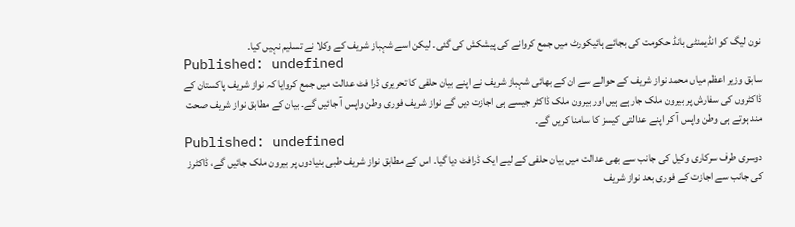نون لیگ کو انڈیمنٹی بانڈ حکومت کی بجائے ہائیکورٹ میں جمع کروانے کی پیشکش کی گئی۔ لیکن اسے شہباز شریف کے وکلا نے تسلیم نہیں کیا۔
Published: undefined
سابق وزیر اعظم میاں محمد نواز شریف کے حوالے سے ان کے بھائی شہباز شریف نے اپنے بیان حلفی کا تحریری ڈرا فٹ عدالت میں جمع کروایا کہ نواز شریف پاکستان کے ڈاکٹروں کی سفارش پر بیرون ملک جارہے ہیں اور بیرون ملک ڈاکٹر جیسے ہی اجازت دیں گے نواز شریف فوری وطن واپس آ جائیں گے۔ بیان کے مطابق نواز شریف صحت مند ہوتے ہی وطن واپس آ کر اپنے عدالتی کیسز کا سامنا کریں گے۔
Published: undefined
دوسری طرف سرکاری وکیل کی جانب سے بھی عدالت میں بیان حلفی کے لیے ایک ڈرافٹ دیا گیا۔ اس کے مطابق نواز شریف طبی بنیادوں پر بیرون ملک جائیں گے، ڈاکٹرز کی جانب سے اجازت کے فوری بعد نواز شریف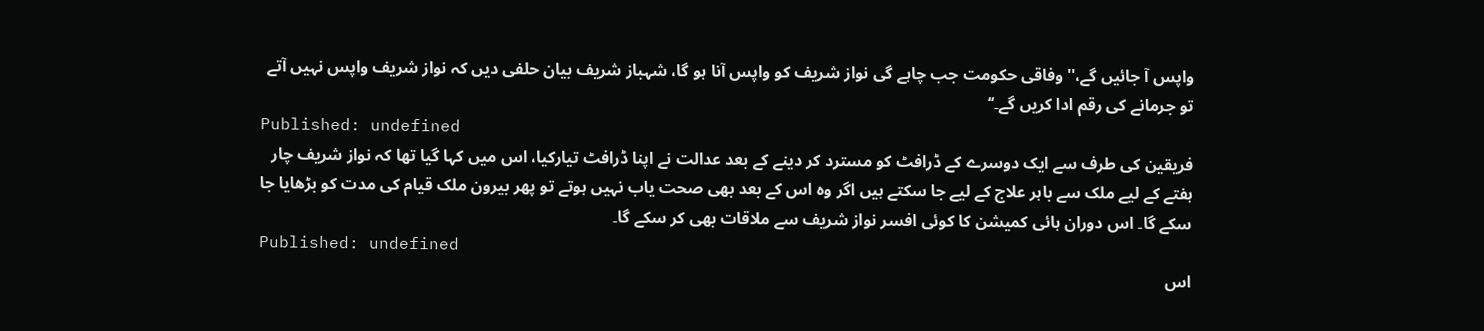واپس آ جائیں گے،'' وفاقی حکومت جب چاہے گی نواز شریف کو واپس آنا ہو گا، شہباز شریف بیان حلفی دیں کہ نواز شریف واپس نہیں آتے تو جرمانے کی رقم ادا کریں گے۔‘‘
Published: undefined
فریقین کی طرف سے ایک دوسرے کے ڈرافٹ کو مسترد کر دینے کے بعد عدالت نے اپنا ڈرافٹ تیارکیا، اس میں کہا گیا تھا کہ نواز شریف چار ہفتے کے لیے ملک سے باہر علاج کے لیے جا سکتے ہیں اگر وہ اس کے بعد بھی صحت یاب نہیں ہوتے تو پھر بیرون ملک قیام کی مدت کو بڑھایا جا سکے گا۔ اس دوران ہائی کمیشن کا کوئی افسر نواز شریف سے ملاقات بھی کر سکے گا۔
Published: undefined
اس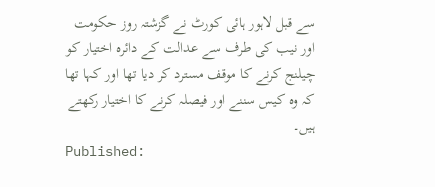سے قبل لاہور ہائی کورٹ نے گزشتہ روز حکومت اور نیب کی طرف سے عدالت کے دائرہ اختیار کو چیلنج کرنے کا موقف مسترد کر دیا تھا اور کہا تھا کہ وہ کیس سننے اور فیصلہ کرنے کا اختیار رکھتے ہیں۔
Published: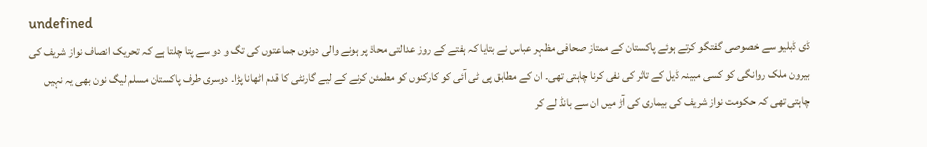undefined
ڈی ڈبلیو سے خصوصی گفتگو کرتے ہوئے پاکستان کے ممتاز صحافی مظہر عباس نے بتایا کہ ہفتے کے روز عدالتی محاذ پر ہونے والی دونوں جماعتوں کی تگ و دو سے پتا چلتا ہے کہ تحریک انصاف نواز شریف کی بیرون ملک روانگی کو کسی مبینہ ڈیل کے تاثر کی نفی کرنا چاہتی تھی۔ ان کے مطابق پی ٹی آئی کو کارکنوں کو مطمئن کرنے کے لیے گارنٹی کا قدم اٹھانا پڑا۔ دوسری طرف پاکستان مسلم لیگ نون بھی یہ نہیں چاہتی تھی کہ حکومت نواز شریف کی بیماری کی آڑ میں ان سے بانڈ لے کر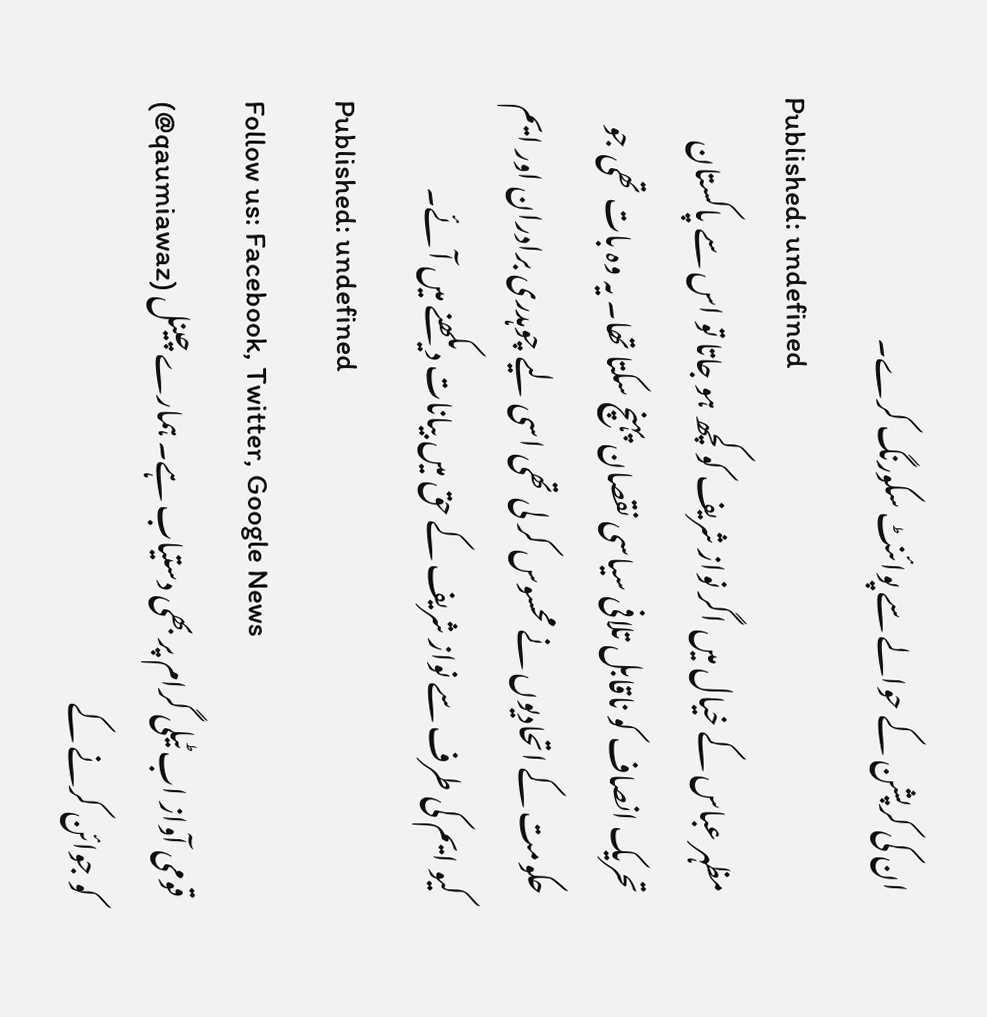ان کی کرپشن کے حوالے سے پوائنٹ سکورنگ کرے۔
Published: undefined
مظہر عباس کے خیال میں اگر نواز شریف کو کچھ ہو جاتا تو اس سے پاکستان تحریک انصاف کو ناقابل تلافی سیاسی نقصان پہنچ سکتا تھا۔ یہ وہ بات تھی جو حکومت کے اتحادیوں نے محسوس کر لی تھی اسی لیے چوہدری برادران اور ایم کیو ایم کی طرف سے نواز شریف کے حق میں بیانات دیکھنے میں آئے۔
Published: undefined
Follow us: Facebook, Twitter, Google News
قومی آواز اب ٹیلی گرام پر بھی دستیاب ہے۔ ہمارے چینل (qaumiawaz@) کو جوائن کرنے کے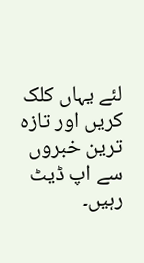لئے یہاں کلک کریں اور تازہ ترین خبروں سے اپ ڈیٹ رہیں۔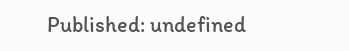Published: undefined